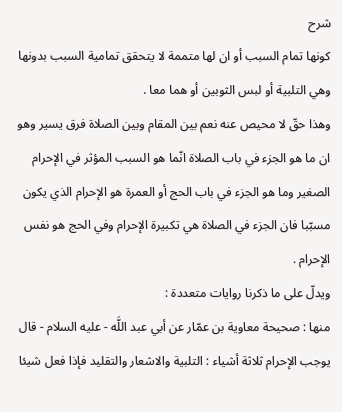شرح
كونها تمام السبب أو ان لها متممة لا يتحقق تمامية السبب بدونها وهي التلبية أو لبس الثوبين أو هما معا .
وهذا حقّ لا محيص عنه نعم بين المقام وبين الصلاة فرق يسير وهو ان ما هو الجزء في باب الصلاة انّما هو السبب المؤثر في الإحرام الصغير وما هو الجزء في باب الحج أو العمرة هو الإحرام الذي يكون مسبّبا فان الجزء في الصلاة هي تكبيرة الإحرام وفي الحج هو نفس الإحرام .
ويدلّ على ما ذكرنا روايات متعددة :
منها : صحيحة معاوية بن عمّار عن أبي عبد اللَّه - عليه السلام - قال يوجب الإحرام ثلاثة أشياء : التلبية والاشعار والتقليد فإذا فعل شيئا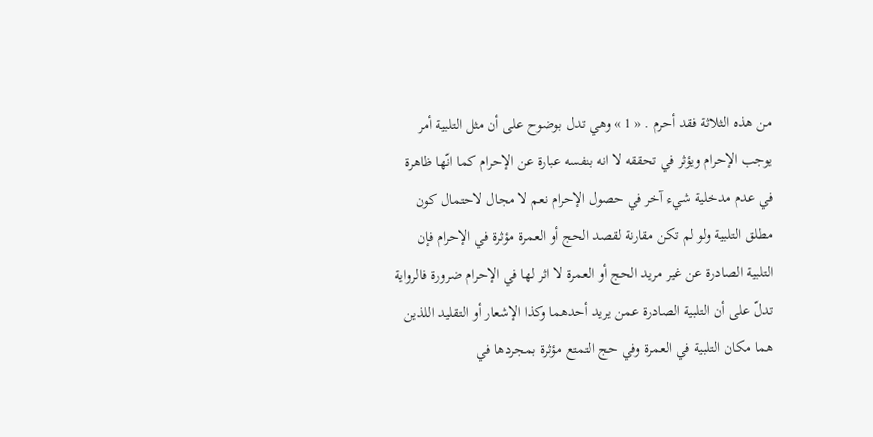من هذه الثلاثة فقد أحرم . « 1 » وهي تدل بوضوح على أن مثل التلبية أمر يوجب الإحرام ويؤثر في تحققه لا انه بنفسه عبارة عن الإحرام كما انّها ظاهرة في عدم مدخلية شيء آخر في حصول الإحرام نعم لا مجال لاحتمال كون مطلق التلبية ولو لم تكن مقارنة لقصد الحج أو العمرة مؤثرة في الإحرام فإن التلبية الصادرة عن غير مريد الحج أو العمرة لا اثر لها في الإحرام ضرورة فالرواية تدلّ على أن التلبية الصادرة عمن يريد أحدهما وكذا الإشعار أو التقليد اللذين هما مكان التلبية في العمرة وفي حج التمتع مؤثرة بمجردها في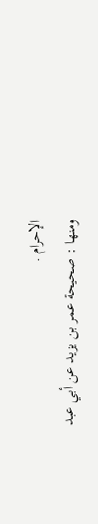الإحرام .
ومنها : صحيحة عمر بن يزيد عن أبي عبد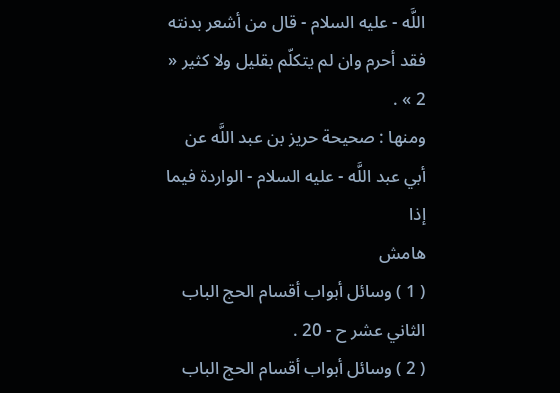اللَّه - عليه السلام - قال من أشعر بدنته فقد أحرم وان لم يتكلّم بقليل ولا كثير « 2 » .
ومنها : صحيحة حريز بن عبد اللَّه عن أبي عبد اللَّه - عليه السلام - الواردة فيما إذا
هامش
( 1 ) وسائل أبواب أقسام الحج الباب الثاني عشر ح - 20 .
( 2 ) وسائل أبواب أقسام الحج الباب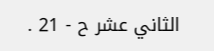الثاني عشر ح - 21 .